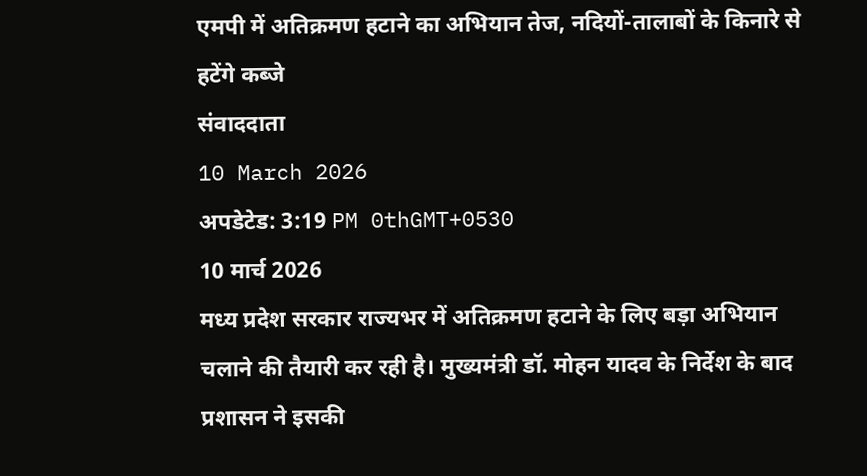एमपी में अतिक्रमण हटाने का अभियान तेज, नदियों-तालाबों के किनारे से हटेंगे कब्जे
संवाददाता
10 March 2026
अपडेटेड: 3:19 PM 0thGMT+0530
10 मार्च 2026
मध्य प्रदेश सरकार राज्यभर में अतिक्रमण हटाने के लिए बड़ा अभियान चलाने की तैयारी कर रही है। मुख्यमंत्री डॉ. मोहन यादव के निर्देश के बाद प्रशासन ने इसकी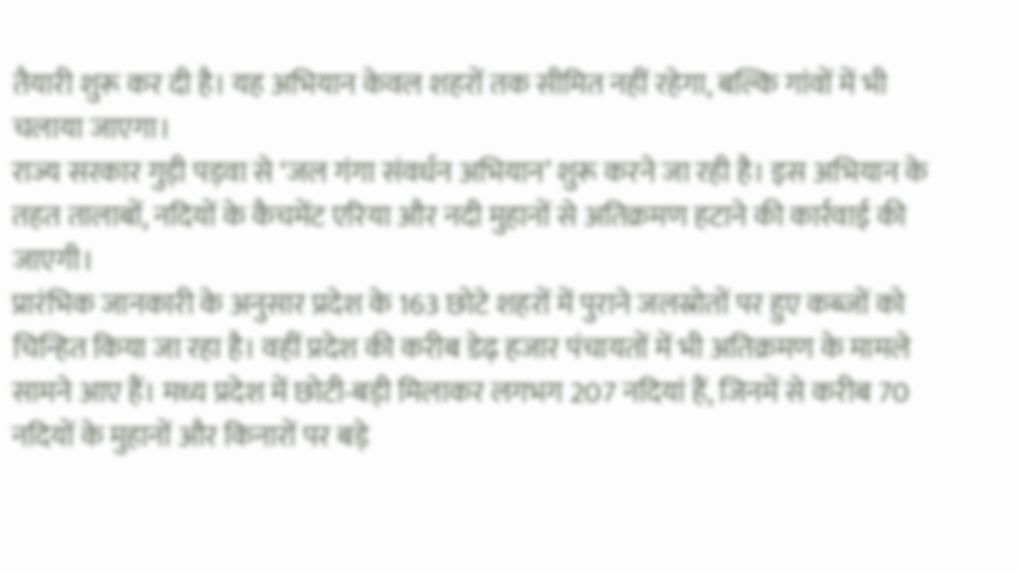तैयारी शुरू कर दी है। यह अभियान केवल शहरों तक सीमित नहीं रहेगा, बल्कि गांवों में भी चलाया जाएगा।
राज्य सरकार गुड़ी पड़वा से ‘जल गंगा संवर्धन अभियान’ शुरू करने जा रही है। इस अभियान के तहत तालाबों, नदियों के कैचमेंट एरिया और नदी मुहानों से अतिक्रमण हटाने की कार्रवाई की जाएगी।
प्रारंभिक जानकारी के अनुसार प्रदेश के 163 छोटे शहरों में पुराने जलस्रोतों पर हुए कब्जों को चिन्हित किया जा रहा है। वहीं प्रदेश की करीब डेढ़ हजार पंचायतों में भी अतिक्रमण के मामले सामने आए हैं। मध्य प्रदेश में छोटी-बड़ी मिलाकर लगभग 207 नदियां हैं, जिनमें से करीब 70 नदियों के मुहानों और किनारों पर बड़े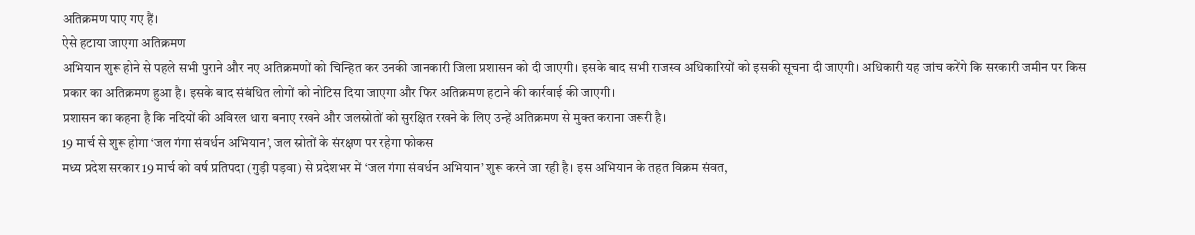अतिक्रमण पाए गए हैं।
ऐसे हटाया जाएगा अतिक्रमण
अभियान शुरू होने से पहले सभी पुराने और नए अतिक्रमणों को चिन्हित कर उनकी जानकारी जिला प्रशासन को दी जाएगी। इसके बाद सभी राजस्व अधिकारियों को इसकी सूचना दी जाएगी। अधिकारी यह जांच करेंगे कि सरकारी जमीन पर किस प्रकार का अतिक्रमण हुआ है। इसके बाद संबंधित लोगों को नोटिस दिया जाएगा और फिर अतिक्रमण हटाने की कार्रवाई की जाएगी।
प्रशासन का कहना है कि नदियों की अविरल धारा बनाए रखने और जलस्रोतों को सुरक्षित रखने के लिए उन्हें अतिक्रमण से मुक्त कराना जरूरी है।
19 मार्च से शुरू होगा ‘जल गंगा संवर्धन अभियान’, जल स्रोतों के संरक्षण पर रहेगा फोकस
मध्य प्रदेश सरकार 19 मार्च को वर्ष प्रतिपदा (गुड़ी पड़वा) से प्रदेशभर में ‘जल गंगा संवर्धन अभियान’ शुरू करने जा रही है। इस अभियान के तहत विक्रम संवत,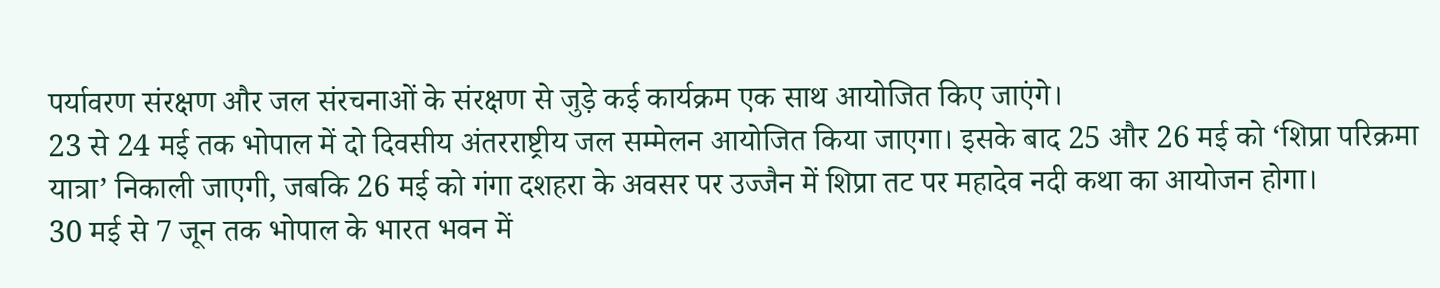पर्यावरण संरक्षण और जल संरचनाओं के संरक्षण से जुड़े कई कार्यक्रम एक साथ आयोजित किए जाएंगे।
23 से 24 मई तक भोपाल में दो दिवसीय अंतरराष्ट्रीय जल सम्मेलन आयोजित किया जाएगा। इसके बाद 25 और 26 मई को ‘शिप्रा परिक्रमा यात्रा’ निकाली जाएगी, जबकि 26 मई को गंगा दशहरा के अवसर पर उज्जैन में शिप्रा तट पर महादेव नदी कथा का आयोजन होगा।
30 मई से 7 जून तक भोपाल के भारत भवन में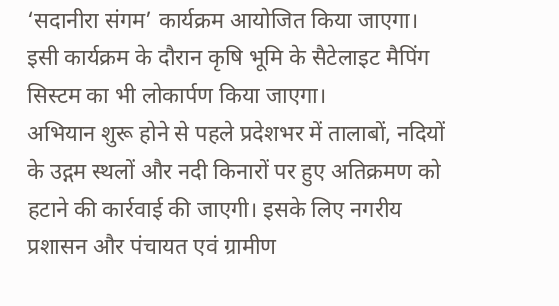‘सदानीरा संगम’ कार्यक्रम आयोजित किया जाएगा। इसी कार्यक्रम के दौरान कृषि भूमि के सैटेलाइट मैपिंग सिस्टम का भी लोकार्पण किया जाएगा।
अभियान शुरू होने से पहले प्रदेशभर में तालाबों, नदियों के उद्गम स्थलों और नदी किनारों पर हुए अतिक्रमण को हटाने की कार्रवाई की जाएगी। इसके लिए नगरीय प्रशासन और पंचायत एवं ग्रामीण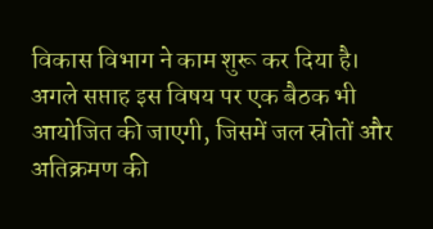विकास विभाग ने काम शुरू कर दिया है। अगले सप्ताह इस विषय पर एक बैठक भी आयोजित की जाएगी, जिसमें जल स्रोतों और अतिक्रमण की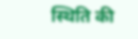स्थिति की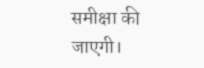समीक्षा की जाएगी।